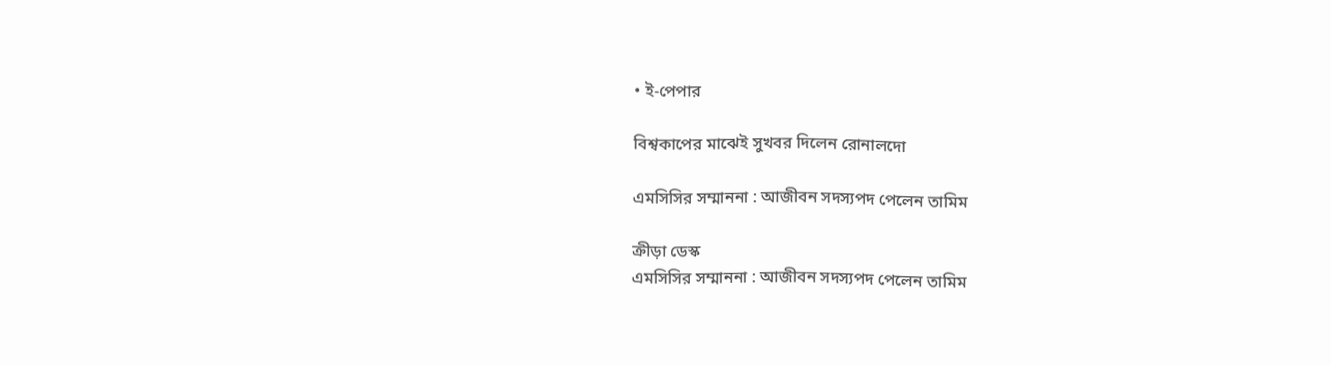• ই-পেপার

বিশ্বকাপের মাঝেই সুখবর দিলেন রোনালদো

এমসিসির সম্মাননা : আজীবন সদস্যপদ পেলেন তামিম

ক্রীড়া ডেস্ক
এমসিসির সম্মাননা : আজীবন সদস্যপদ পেলেন তামিম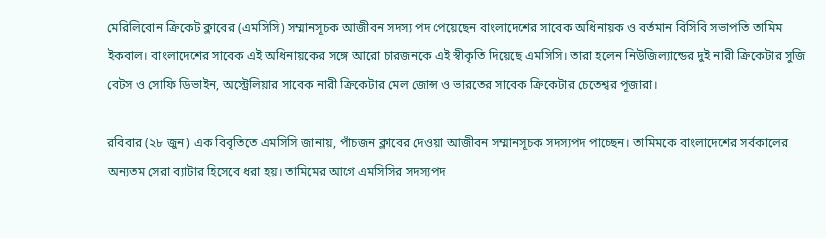মেরিলিবোন ক্রিকেট ক্লাবের (এমসিসি) সম্মানসূচক আজীবন সদস্য পদ পেয়েছেন বাংলাদেশের সাবেক অধিনায়ক ও বর্তমান বিসিবি সভাপতি তামিম ইকবাল। বাংলাদেশের সাবেক এই অধিনায়কের সঙ্গে আরো চারজনকে এই স্বীকৃতি দিয়েছে এমসিসি। তারা হলেন নিউজিল্যান্ডের দুই নারী ক্রিকেটার সুজি বেটস ও সোফি ডিভাইন, অস্ট্রেলিয়ার সাবেক নারী ক্রিকেটার মেল জোন্স ও ভারতের সাবেক ক্রিকেটার চেতেশ্বর পূজারা।

রবিবার (২৮ জুন) এক বিবৃতিতে এমসিসি জানায়, পাঁচজন ক্লাবের দেওয়া আজীবন সম্মানসূচক সদস্যপদ পাচ্ছেন। তামিমকে বাংলাদেশের সর্বকালের অন্যতম সেরা ব্যাটার হিসেবে ধরা হয়। তামিমের আগে এমসিসির সদস্যপদ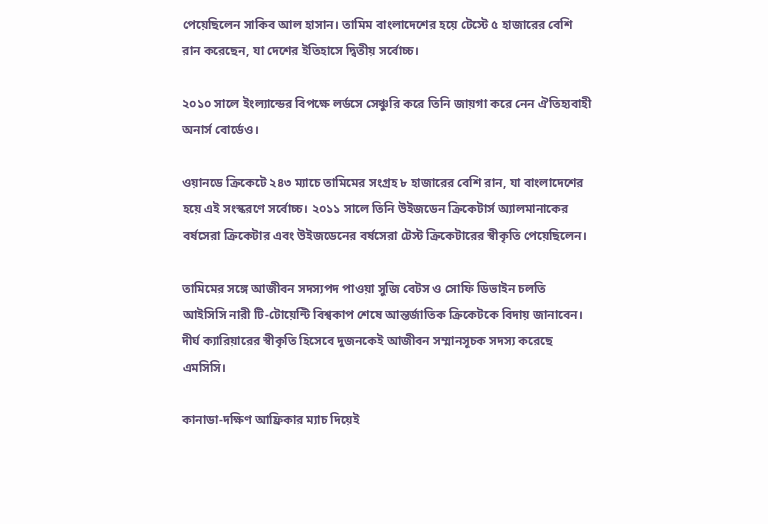পেয়েছিলেন সাকিব আল হাসান। তামিম বাংলাদেশের হয়ে টেস্টে ৫ হাজারের বেশি রান করেছেন, যা দেশের ইতিহাসে দ্বিতীয় সর্বোচ্চ।

২০১০ সালে ইংল্যান্ডের বিপক্ষে লর্ডসে সেঞ্চুরি করে তিনি জায়গা করে নেন ঐতিহ্যবাহী অনার্স বোর্ডেও।

ওয়ানডে ক্রিকেটে ২৪৩ ম্যাচে তামিমের সংগ্রহ ৮ হাজারের বেশি রান, যা বাংলাদেশের হয়ে এই সংস্করণে সর্বোচ্চ। ২০১১ সালে তিনি উইজডেন ক্রিকেটার্স অ্যালমানাকের বর্ষসেরা ক্রিকেটার এবং উইজডেনের বর্ষসেরা টেস্ট ক্রিকেটারের স্বীকৃতি পেয়েছিলেন।

তামিমের সঙ্গে আজীবন সদস্যপদ পাওয়া সুজি বেটস ও সোফি ডিভাইন চলতি আইসিসি নারী টি-টোয়েন্টি বিশ্বকাপ শেষে আন্তর্জাতিক ক্রিকেটকে বিদায় জানাবেন। দীর্ঘ ক্যারিয়ারের স্বীকৃতি হিসেবে দুজনকেই আজীবন সম্মানসূচক সদস্য করেছে এমসিসি।

কানাডা-দক্ষিণ আফ্রিকার ম্যাচ দিয়েই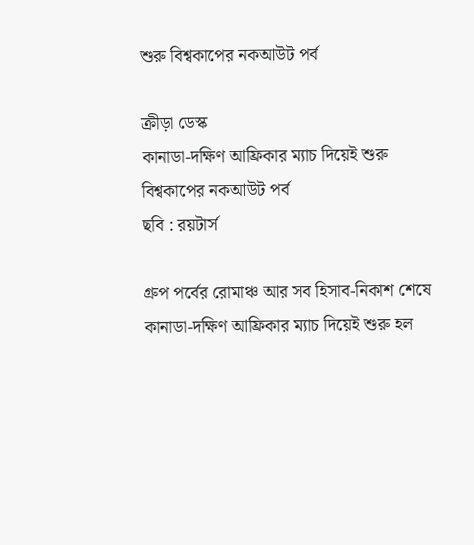শুরু বিশ্বকাপের নকআউট পর্ব

ক্রীড়া ডেস্ক
কানাডা-দক্ষিণ আফ্রিকার ম্যাচ দিয়েই শুরু বিশ্বকাপের নকআউট পর্ব
ছবি : রয়টার্স

গ্রুপ পর্বের রোমাঞ্চ আর সব হিসাব-নিকাশ শেষে কানাডা-দক্ষিণ আফ্রিকার ম্যাচ দিয়েই শুরু হল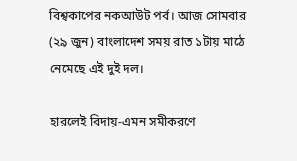বিশ্বকাপের নকআউট পর্ব। আজ সোমবার (২৯ জুন) বাংলাদেশ সময় রাত ১টায় মাঠে নেমেছে এই দুই দল।

হারলেই বিদায়-এমন সমীকরণে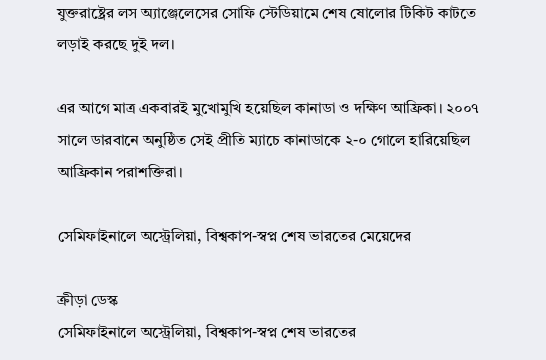যুক্তরাষ্ট্রের লস অ্যাঞ্জেলেসের সোফি স্টেডিয়ামে শেষ ষোলোর টিকিট কাটতে লড়াই করছে দুই দল।

এর আগে মাত্র একবারই মুখোমুখি হয়েছিল কানাডা ও দক্ষিণ আফ্রিকা। ২০০৭ সালে ডারবানে অনুষ্ঠিত সেই প্রীতি ম্যাচে কানাডাকে ২-০ গোলে হারিয়েছিল আফ্রিকান পরাশক্তিরা।

সেমিফাইনালে অস্ট্রেলিয়া, বিশ্বকাপ-স্বপ্ন শেষ ভারতের মেয়েদের

ক্রীড়া ডেস্ক
সেমিফাইনালে অস্ট্রেলিয়া, বিশ্বকাপ-স্বপ্ন শেষ ভারতের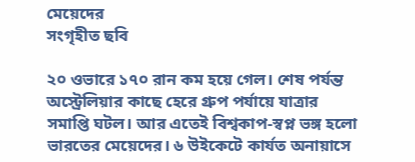মেয়েদের
সংগৃহীত ছবি

২০ ওভারে ১৭০ রান কম হয়ে গেল। শেষ পর্যন্ত অস্ট্রেলিয়ার কাছে হেরে গ্রুপ পর্যায়ে যাত্রার সমাপ্তি ঘটল। আর এতেই বিশ্বকাপ-স্বপ্ন ভঙ্গ হলো ভারতের মেয়েদের। ৬ উইকেটে কার্যত অনায়াসে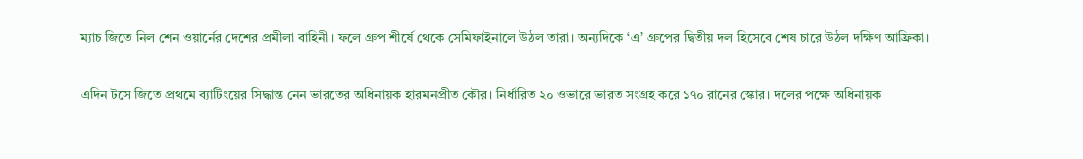ম্যাচ জিতে নিল শেন ওয়ার্নের দেশের প্রমীলা বাহিনী। ফলে গ্রুপ শীর্ষে থেকে সেমিফাইনালে উঠল তারা। অন্যদিকে ‘এ’ গ্রুপের দ্বিতীয় দল হিসেবে শেষ চারে উঠল দক্ষিণ আফ্রিকা।

এদিন টসে জিতে প্রথমে ব্যাটিংয়ের সিদ্ধান্ত নেন ভারতের অধিনায়ক হারমনপ্রীত কৌর। নির্ধারিত ২০ ওভারে ভারত সংগ্রহ করে ১৭০ রানের স্কোর। দলের পক্ষে অধিনায়ক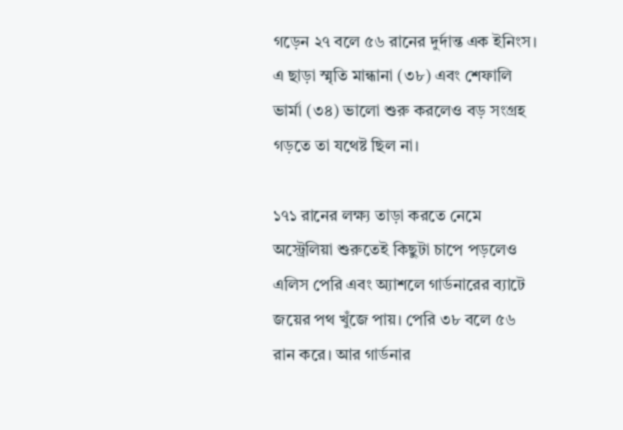গড়েন ২৭ বলে ৫৬ রানের দুর্দান্ত এক ইনিংস। এ ছাড়া স্মৃতি মান্ধানা (৩৮) এবং শেফালি ভার্মা (৩৪) ভালো শুরু করলেও বড় সংগ্রহ গড়তে তা যথেষ্ট ছিল না।

১৭১ রানের লক্ষ্য তাড়া করতে নেমে অস্ট্রেলিয়া শুরুতেই কিছুটা চাপে পড়লেও এলিস পেরি এবং অ্যাশলে গার্ডনারের ব্যাটে জয়ের পথ খুঁজে পায়। পেরি ৩৮ বলে ৫৬ রান করে। আর গার্ডনার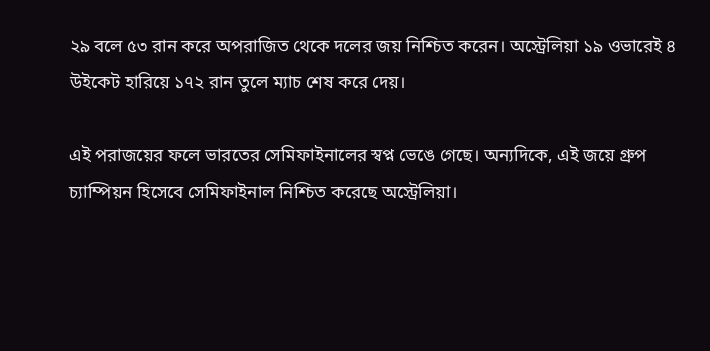২৯ বলে ৫৩ রান করে অপরাজিত থেকে দলের জয় নিশ্চিত করেন। অস্ট্রেলিয়া ১৯ ওভারেই ৪ উইকেট হারিয়ে ১৭২ রান তুলে ম্যাচ শেষ করে দেয়।

এই পরাজয়ের ফলে ভারতের সেমিফাইনালের স্বপ্ন ভেঙে গেছে। অন্যদিকে, এই জয়ে গ্রুপ চ্যাম্পিয়ন হিসেবে সেমিফাইনাল নিশ্চিত করেছে অস্ট্রেলিয়া।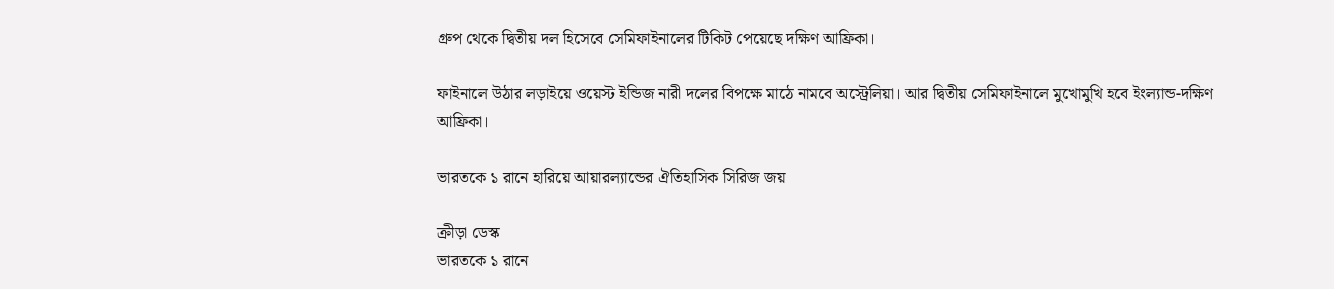গ্রুপ থেকে দ্বিতীয় দল হিসেবে সেমিফাইনালের টিকিট পেয়েছে দক্ষিণ আফ্রিকা।

ফাইনালে উঠার লড়াইয়ে ওয়েস্ট ইন্ডিজ নারী দলের বিপক্ষে মাঠে নামবে অস্ট্রেলিয়া। আর দ্বিতীয় সেমিফাইনালে মুখোমুখি হবে ইংল্যান্ড-দক্ষিণ আফ্রিকা।

ভারতকে ১ রানে হারিয়ে আয়ারল্যান্ডের ঐতিহাসিক সিরিজ জয়

ক্রীড়া ডেস্ক
ভারতকে ১ রানে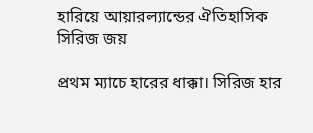হারিয়ে আয়ারল্যান্ডের ঐতিহাসিক সিরিজ জয়

প্রথম ম্যাচে হারের ধাক্কা। সিরিজ হার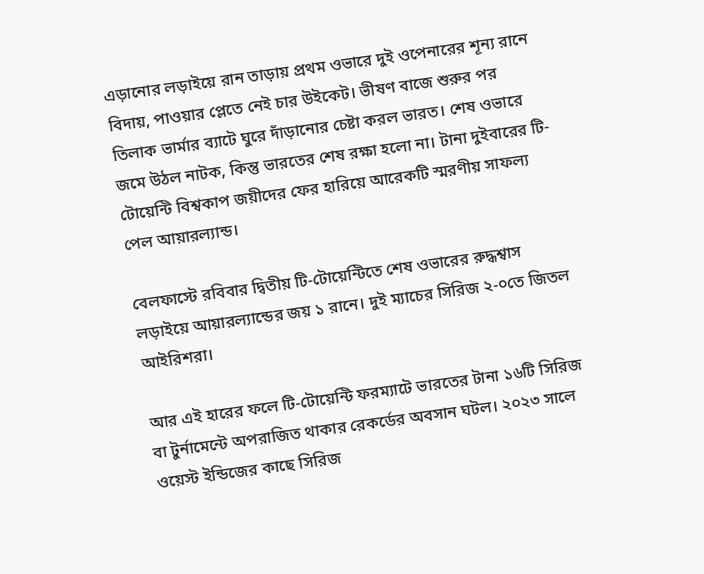এড়ানোর লড়াইয়ে রান তাড়ায় প্রথম ওভারে দুই ওপেনারের শূন্য রানে বিদায়, পাওয়ার প্লেতে নেই চার উইকেট। ভীষণ বাজে শুরুর পর তিলাক ভার্মার ব্যাটে ঘুরে দাঁড়ানোর চেষ্টা করল ভারত। শেষ ওভারে জমে উঠল নাটক, কিন্তু ভারতের শেষ রক্ষা হলো না। টানা দুইবারের টি-টোয়েন্টি বিশ্বকাপ জয়ীদের ফের হারিয়ে আরেকটি স্মরণীয় সাফল্য পেল আয়ারল্যান্ড।

বেলফাস্টে রবিবার দ্বিতীয় টি-টোয়েন্টিতে শেষ ওভারের রুদ্ধশ্বাস লড়াইয়ে আয়ারল্যান্ডের জয় ১ রানে। দুই ম্যাচের সিরিজ ২-০তে জিতল আইরিশরা।

আর এই হারের ফলে টি-টোয়েন্টি ফরম্যাটে ভারতের টানা ১৬টি সিরিজ বা টুর্নামেন্টে অপরাজিত থাকার রেকর্ডের অবসান ঘটল। ২০২৩ সালে ওয়েস্ট ইন্ডিজের কাছে সিরিজ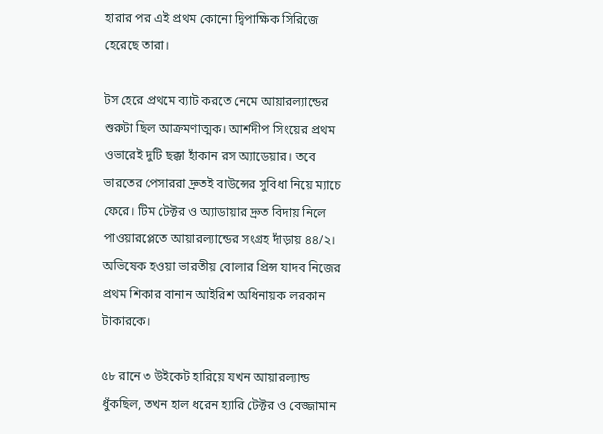হারার পর এই প্রথম কোনো দ্বিপাক্ষিক সিরিজে হেরেছে তারা।

টস হেরে প্রথমে ব্যাট করতে নেমে আয়ারল্যান্ডের শুরুটা ছিল আক্রমণাত্মক। আর্শদীপ সিংয়ের প্রথম ওভারেই দুটি ছক্কা হাঁকান রস অ্যাডেয়ার। তবে ভারতের পেসাররা দ্রুতই বাউন্সের সুবিধা নিয়ে ম্যাচে ফেরে। টিম টেক্টর ও অ্যাডায়ার দ্রুত বিদায় নিলে পাওয়ারপ্লেতে আয়ারল্যান্ডের সংগ্রহ দাঁড়ায় ৪৪/২। অভিষেক হওয়া ভারতীয় বোলার প্রিন্স যাদব নিজের প্রথম শিকার বানান আইরিশ অধিনায়ক লরকান টাকারকে।

৫৮ রানে ৩ উইকেট হারিয়ে যখন আয়ারল্যান্ড ধুঁকছিল, তখন হাল ধরেন হ্যারি টেক্টর ও বেজ্জামান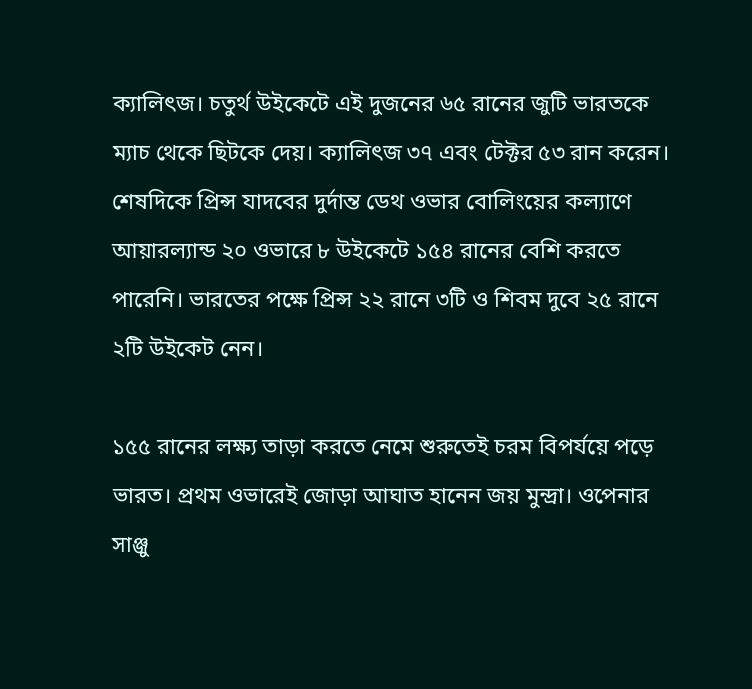ক্যালিৎজ। চতুর্থ উইকেটে এই দুজনের ৬৫ রানের জুটি ভারতকে ম্যাচ থেকে ছিটকে দেয়। ক্যালিৎজ ৩৭ এবং টেক্টর ৫৩ রান করেন। শেষদিকে প্রিন্স যাদবের দুর্দান্ত ডেথ ওভার বোলিংয়ের কল্যাণে আয়ারল্যান্ড ২০ ওভারে ৮ উইকেটে ১৫৪ রানের বেশি করতে পারেনি। ভারতের পক্ষে প্রিন্স ২২ রানে ৩টি ও শিবম দুবে ২৫ রানে ২টি উইকেট নেন।

১৫৫ রানের লক্ষ্য তাড়া করতে নেমে শুরুতেই চরম বিপর্যয়ে পড়ে ভারত। প্রথম ওভারেই জোড়া আঘাত হানেন জয় মুন্দ্রা। ওপেনার সাঞ্জু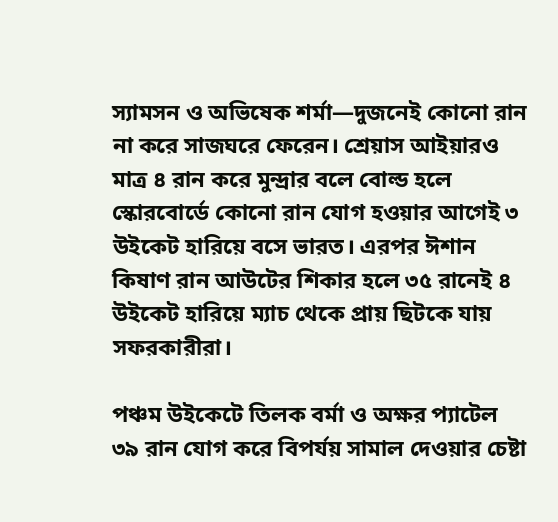স্যামসন ও অভিষেক শর্মা—দুজনেই কোনো রান না করে সাজঘরে ফেরেন। শ্রেয়াস আইয়ারও মাত্র ৪ রান করে মুন্দ্রার বলে বোল্ড হলে স্কোরবোর্ডে কোনো রান যোগ হওয়ার আগেই ৩ উইকেট হারিয়ে বসে ভারত। এরপর ঈশান কিষাণ রান আউটের শিকার হলে ৩৫ রানেই ৪ উইকেট হারিয়ে ম্যাচ থেকে প্রায় ছিটকে যায় সফরকারীরা।

পঞ্চম উইকেটে তিলক বর্মা ও অক্ষর প্যাটেল ৩৯ রান যোগ করে বিপর্যয় সামাল দেওয়ার চেষ্টা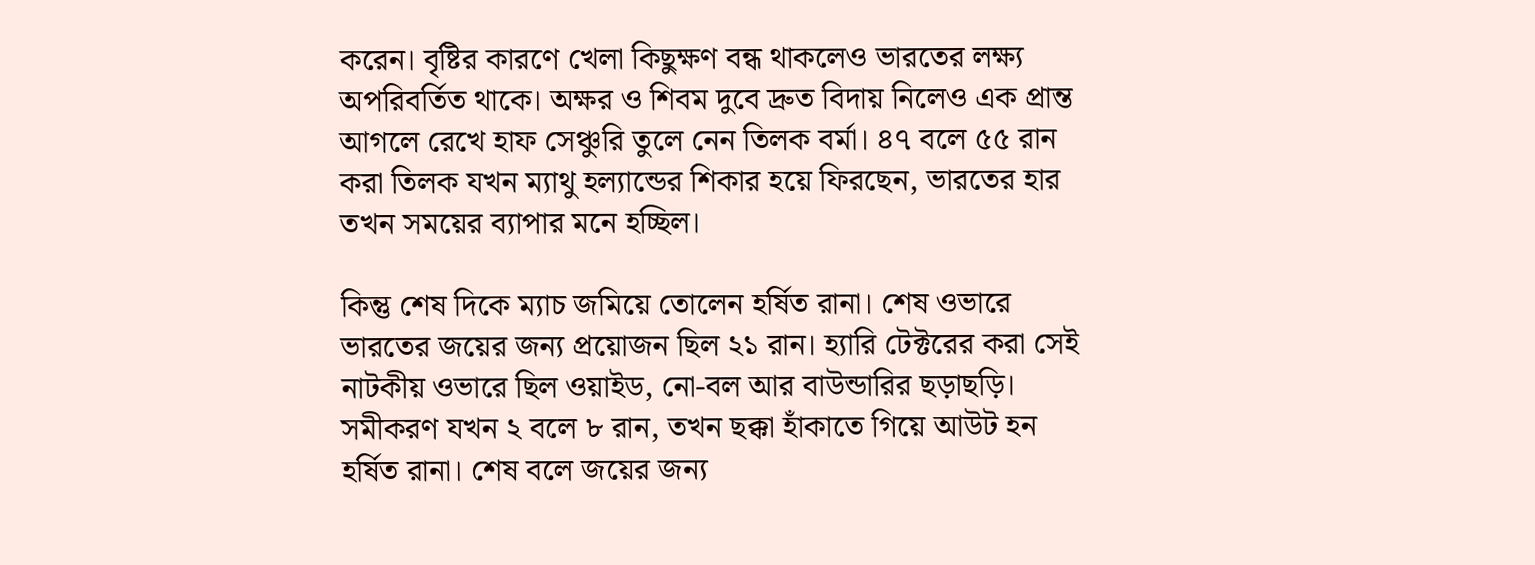করেন। বৃষ্টির কারণে খেলা কিছুক্ষণ বন্ধ থাকলেও ভারতের লক্ষ্য অপরিবর্তিত থাকে। অক্ষর ও শিবম দুবে দ্রুত বিদায় নিলেও এক প্রান্ত আগলে রেখে হাফ সেঞ্চুরি তুলে নেন তিলক বর্মা। ৪৭ বলে ৫৫ রান করা তিলক যখন ম্যাথু হল্যান্ডের শিকার হয়ে ফিরছেন, ভারতের হার তখন সময়ের ব্যাপার মনে হচ্ছিল।

কিন্তু শেষ দিকে ম্যাচ জমিয়ে তোলেন হর্ষিত রানা। শেষ ওভারে ভারতের জয়ের জন্য প্রয়োজন ছিল ২১ রান। হ্যারি টেক্টরের করা সেই নাটকীয় ওভারে ছিল ওয়াইড, নো-বল আর বাউন্ডারির ছড়াছড়ি। সমীকরণ যখন ২ বলে ৮ রান, তখন ছক্কা হাঁকাতে গিয়ে আউট হন হর্ষিত রানা। শেষ বলে জয়ের জন্য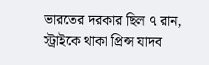ভারতের দরকার ছিল ৭ রান, স্ট্রাইকে থাকা প্রিন্স যাদব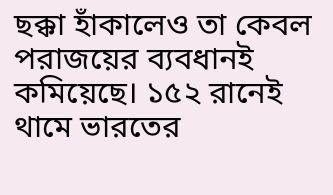ছক্কা হাঁকালেও তা কেবল পরাজয়ের ব্যবধানই কমিয়েছে। ১৫২ রানেই থামে ভারতের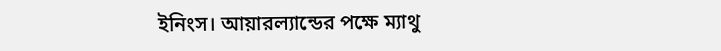ইনিংস। আয়ারল্যান্ডের পক্ষে ম্যাথু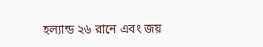হল্যান্ড ২৬ রানে এবং জয়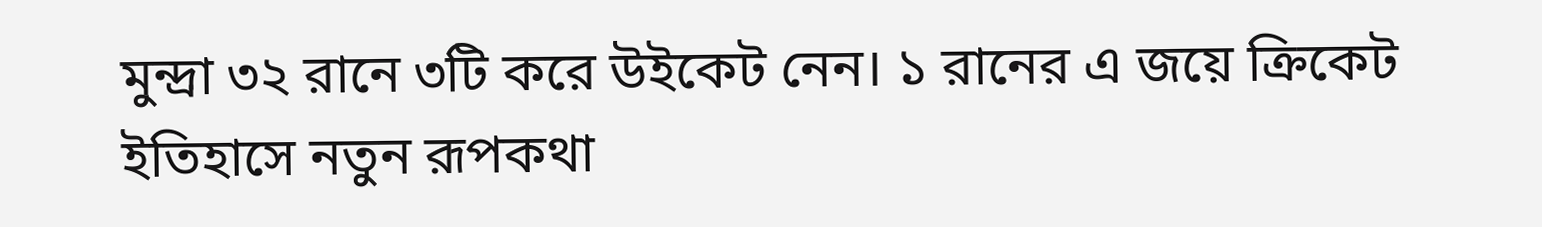মুন্দ্রা ৩২ রানে ৩টি করে উইকেট নেন। ১ রানের এ জয়ে ক্রিকেট ইতিহাসে নতুন রূপকথা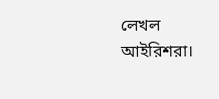লেখল আইরিশরা।